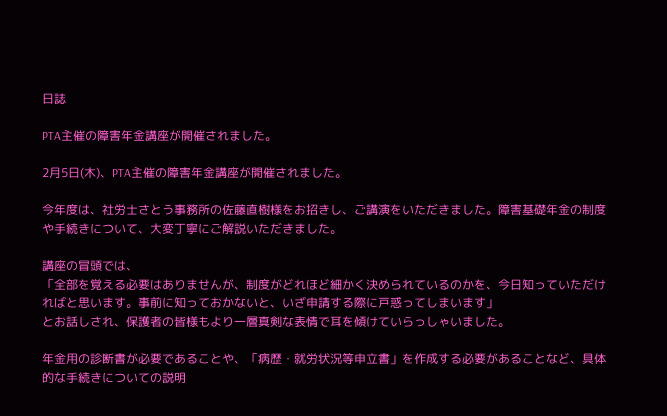日誌

PTA主催の障害年金講座が開催されました。

2月5日(木)、PTA主催の障害年金講座が開催されました。

今年度は、社労士さとう事務所の佐藤直樹様をお招きし、ご講演をいただきました。障害基礎年金の制度や手続きについて、大変丁寧にご解説いただきました。

講座の冒頭では、
「全部を覚える必要はありませんが、制度がどれほど細かく決められているのかを、今日知っていただければと思います。事前に知っておかないと、いざ申請する際に戸惑ってしまいます」
とお話しされ、保護者の皆様もより一層真剣な表情で耳を傾けていらっしゃいました。

年金用の診断書が必要であることや、「病歴・就労状況等申立書」を作成する必要があることなど、具体的な手続きについての説明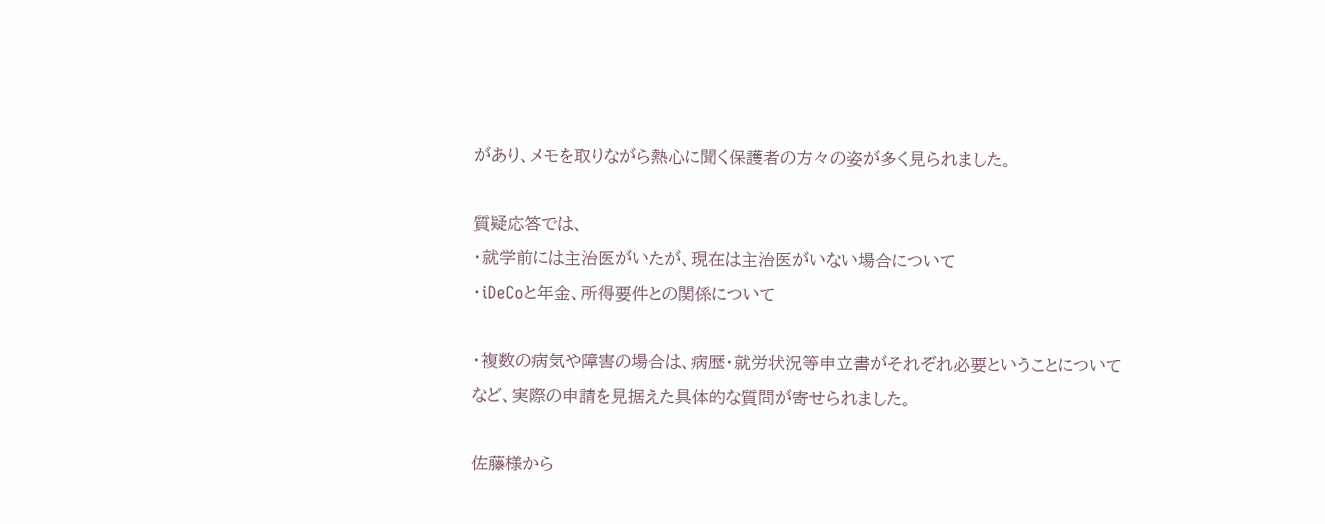があり、メモを取りながら熱心に聞く保護者の方々の姿が多く見られました。

質疑応答では、
・就学前には主治医がいたが、現在は主治医がいない場合について
・iDeCoと年金、所得要件との関係について

・複数の病気や障害の場合は、病歴・就労状況等申立書がそれぞれ必要ということについて
など、実際の申請を見据えた具体的な質問が寄せられました。

佐藤様から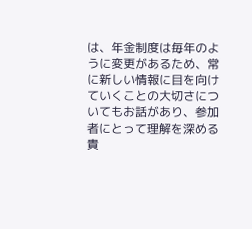は、年金制度は毎年のように変更があるため、常に新しい情報に目を向けていくことの大切さについてもお話があり、参加者にとって理解を深める貴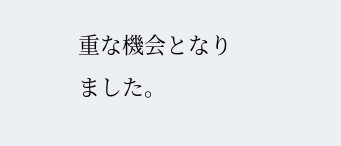重な機会となりました。